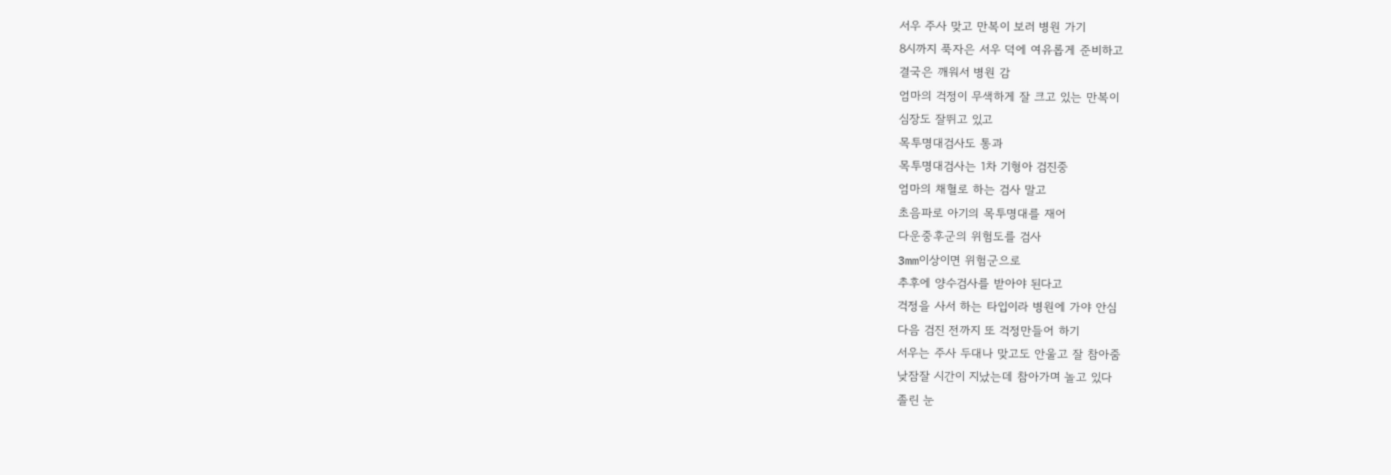서우 주사 맞고 만복이 보러 병원 가기
8시까지 푹자은 서우 덕에 여유롭게 준비하고
결국은 깨워서 병원 감
엄마의 걱정이 무색하게 잘 크고 있는 만복이
심장도 잘뛰고 있고
목투명대검사도 통과
목투명대검사는 1차 기형아 검진중
엄마의 채혈로 하는 검사 말고
초음파로 아기의 목투명대를 재어
다운중후군의 위험도를 검사
3mm이상이면 위험군으로
추후에 양수검사를 받아야 된다고
걱정을 사서 하는 타입이라 병원에 가야 안심
다음 검진 전까지 또 걱정만들어 하기
서우는 주사 두대나 맞고도 안울고 잘 참아줌
낮잠잘 시간이 지났는데 참아가며 놀고 있다
졸린 눈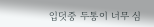입덧중 두통이 너무 심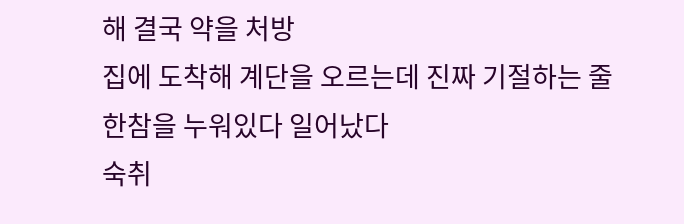해 결국 약을 처방
집에 도착해 계단을 오르는데 진짜 기절하는 줄
한참을 누워있다 일어났다
숙취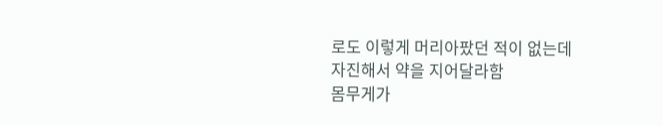로도 이렇게 머리아팠던 적이 없는데
자진해서 약을 지어달라함
몸무게가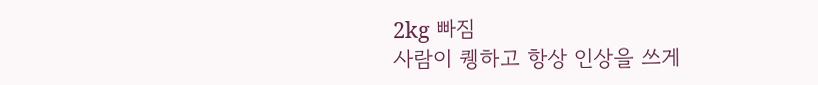2kg 빠짐
사람이 퀭하고 항상 인상을 쓰게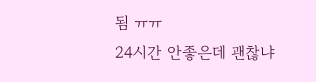됨 ㅠㅠ
24시간 안좋은데 괜찮냐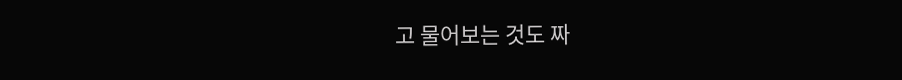고 물어보는 것도 짜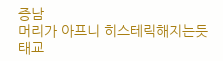증남
머리가 아프니 히스테릭해지는듯
태교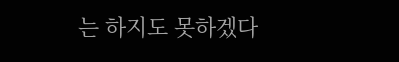는 하지도 못하겠다